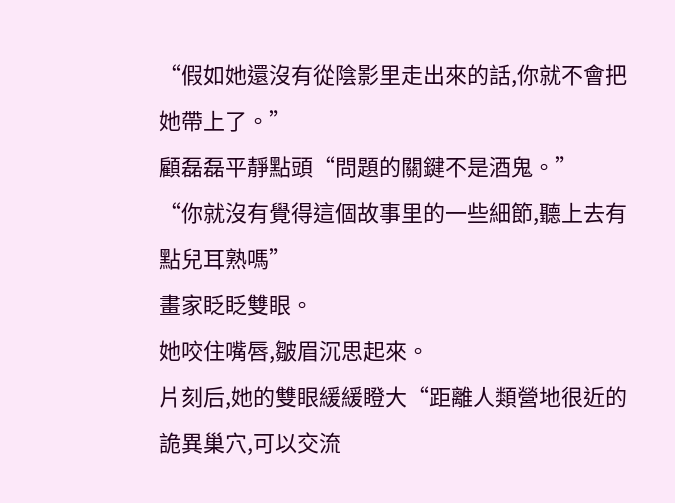“假如她還沒有從陰影里走出來的話,你就不會把她帶上了。”
顧磊磊平靜點頭“問題的關鍵不是酒鬼。”
“你就沒有覺得這個故事里的一些細節,聽上去有點兒耳熟嗎”
畫家眨眨雙眼。
她咬住嘴唇,皺眉沉思起來。
片刻后,她的雙眼緩緩瞪大“距離人類營地很近的詭異巢穴,可以交流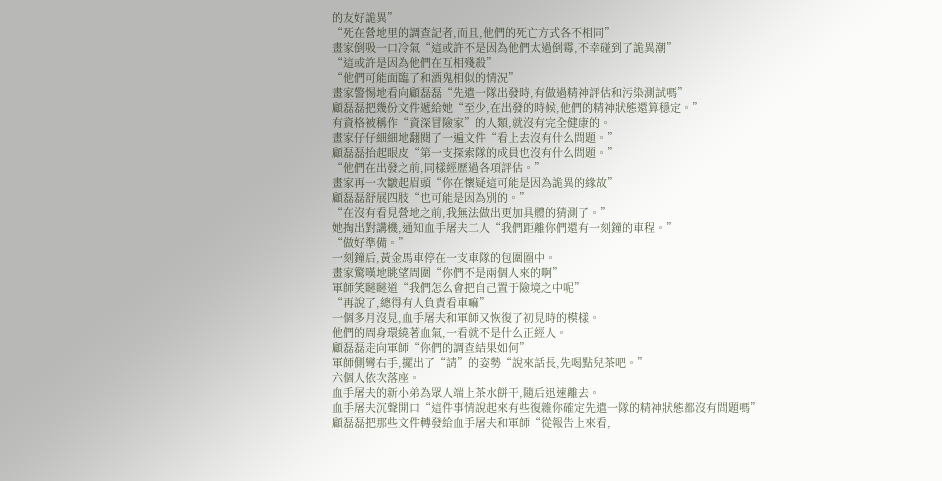的友好詭異”
“死在營地里的調查記者,而且,他們的死亡方式各不相同”
畫家倒吸一口冷氣“這或許不是因為他們太過倒霉,不幸碰到了詭異潮”
“這或許是因為他們在互相殘殺”
“他們可能面臨了和酒鬼相似的情況”
畫家警惕地看向顧磊磊“先遣一隊出發時,有做過精神評估和污染測試嗎”
顧磊磊把幾份文件遞給她“至少,在出發的時候,他們的精神狀態還算穩定。”
有資格被稱作“資深冒險家”的人類,就沒有完全健康的。
畫家仔仔細細地翻閱了一遍文件“看上去沒有什么問題。”
顧磊磊抬起眼皮“第一支探索隊的成員也沒有什么問題。”
“他們在出發之前,同樣經歷過各項評估。”
畫家再一次皺起眉頭“你在懷疑這可能是因為詭異的緣故”
顧磊磊舒展四肢“也可能是因為別的。”
“在沒有看見營地之前,我無法做出更加具體的猜測了。”
她掏出對講機,通知血手屠夫二人“我們距離你們還有一刻鐘的車程。”
“做好準備。”
一刻鐘后,黃金馬車停在一支車隊的包圍圈中。
畫家驚嘆地眺望周圍“你們不是兩個人來的啊”
軍師笑瞇瞇道“我們怎么會把自己置于險境之中呢”
“再說了,總得有人負責看車嘛”
一個多月沒見,血手屠夫和軍師又恢復了初見時的模樣。
他們的周身環繞著血氣,一看就不是什么正經人。
顧磊磊走向軍師“你們的調查結果如何”
軍師側彎右手,擺出了“請”的姿勢“說來話長,先喝點兒茶吧。”
六個人依次落座。
血手屠夫的新小弟為眾人端上茶水餅干,隨后迅速離去。
血手屠夫沉聲開口“這件事情說起來有些復雜你確定先遣一隊的精神狀態都沒有問題嗎”
顧磊磊把那些文件轉發給血手屠夫和軍師“從報告上來看,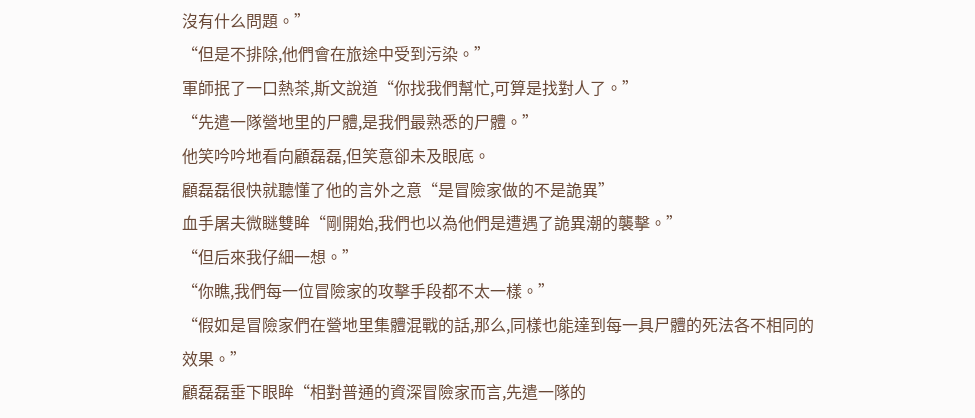沒有什么問題。”
“但是不排除,他們會在旅途中受到污染。”
軍師抿了一口熱茶,斯文說道“你找我們幫忙,可算是找對人了。”
“先遣一隊營地里的尸體,是我們最熟悉的尸體。”
他笑吟吟地看向顧磊磊,但笑意卻未及眼底。
顧磊磊很快就聽懂了他的言外之意“是冒險家做的不是詭異”
血手屠夫微瞇雙眸“剛開始,我們也以為他們是遭遇了詭異潮的襲擊。”
“但后來我仔細一想。”
“你瞧,我們每一位冒險家的攻擊手段都不太一樣。”
“假如是冒險家們在營地里集體混戰的話,那么,同樣也能達到每一具尸體的死法各不相同的效果。”
顧磊磊垂下眼眸“相對普通的資深冒險家而言,先遣一隊的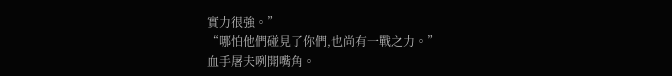實力很強。”
“哪怕他們碰見了你們,也尚有一戰之力。”
血手屠夫咧開嘴角。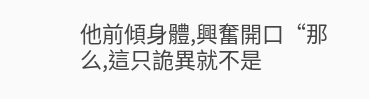他前傾身體,興奮開口“那么,這只詭異就不是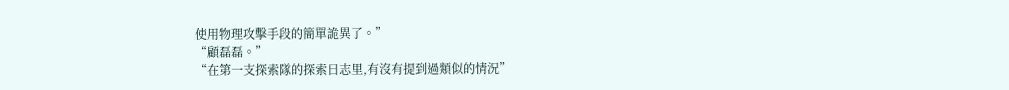使用物理攻擊手段的簡單詭異了。”
“顧磊磊。”
“在第一支探索隊的探索日志里,有沒有提到過類似的情況”